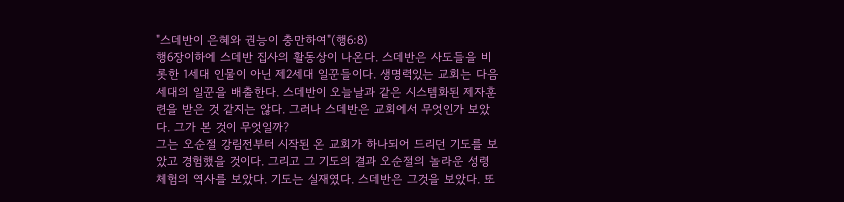"스데반이 은혜와 권능이 충만하여"(행6:8)
행6장이하에 스데반 집사의 활동상이 나온다. 스데반은 사도들을 비롯한 1세대 인물이 아닌 제2세대 일꾼들이다. 생명력있는 교회는 다음세대의 일꾼을 배출한다. 스데반이 오늘날과 같은 시스템화된 제자훈련을 받은 것 같지는 않다. 그러나 스데반은 교회에서 무엇인가 보았다. 그가 본 것이 무엇일까?
그는 오순절 강림전부터 시작된 온 교회가 하나되어 드리던 기도를 보았고 경험했을 것이다. 그리고 그 기도의 결과 오순절의 놀라운 성령체험의 역사를 보았다. 기도는 실재였다. 스데반은 그것을 보았다. 또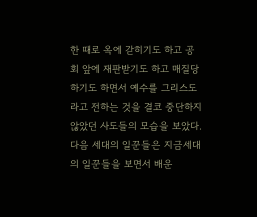한 때로 옥에 갇히기도 하고 공회 앞에 재판받기도 하고 매질당하기도 하면서 예수를 그리스도라고 전하는 것을 결코 중단하지 않았던 사도들의 모습을 보았다. 다음 세대의 일꾼들은 지금세대의 일꾼들을 보면서 배운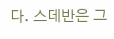다. 스데반은 그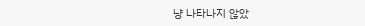냥 나타나지 않았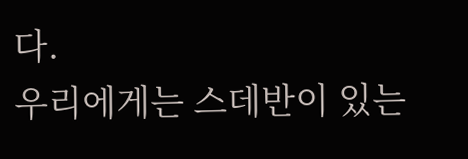다.
우리에게는 스데반이 있는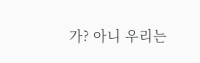가? 아니 우리는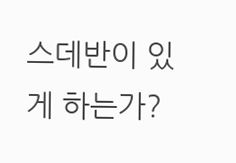스데반이 있게 하는가?